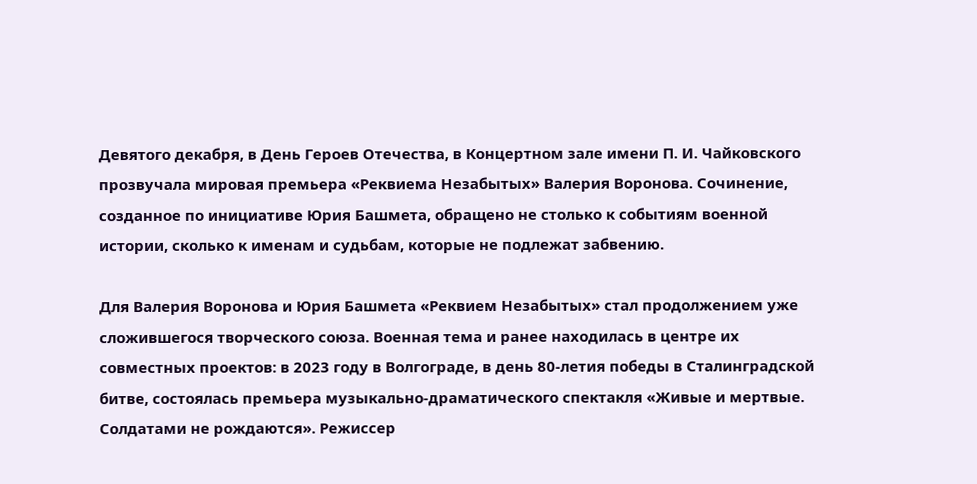Девятого декабря, в День Героев Отечества, в Концертном зале имени П. И. Чайковского прозвучала мировая премьера «Реквиема Незабытых» Валерия Воронова. Сочинение, созданное по инициативе Юрия Башмета, обращено не столько к событиям военной истории, сколько к именам и судьбам, которые не подлежат забвению.

Для Валерия Воронова и Юрия Башмета «Реквием Незабытых» стал продолжением уже сложившегося творческого союза. Военная тема и ранее находилась в центре их совместных проектов: в 2023 году в Волгограде, в день 80-летия победы в Сталинградской битве, состоялась премьера музыкально-драматического спектакля «Живые и мертвые. Солдатами не рождаются». Режиссер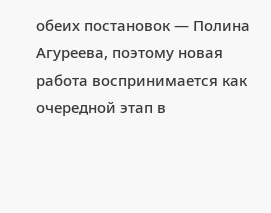обеих постановок — Полина Агуреева, поэтому новая работа воспринимается как очередной этап в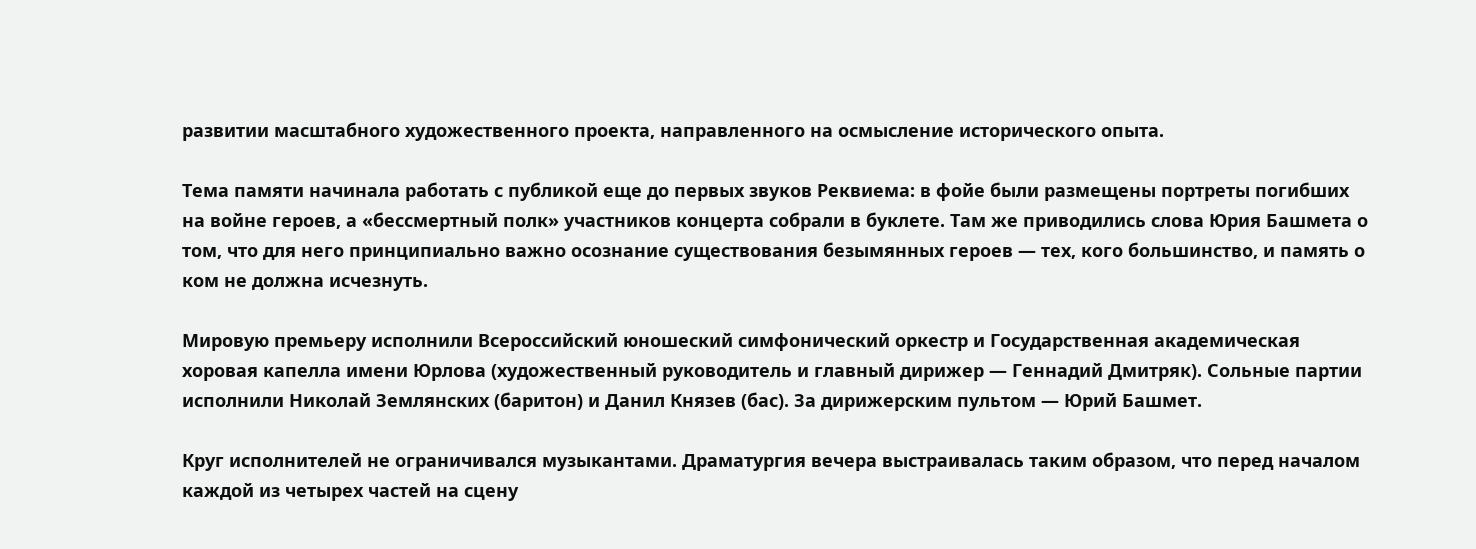развитии масштабного художественного проекта, направленного на осмысление исторического опыта.

Тема памяти начинала работать с публикой еще до первых звуков Реквиема: в фойе были размещены портреты погибших на войне героев, а «бессмертный полк» участников концерта собрали в буклете. Там же приводились слова Юрия Башмета о том, что для него принципиально важно осознание существования безымянных героев — тех, кого большинство, и память о ком не должна исчезнуть.

Мировую премьеру исполнили Всероссийский юношеский симфонический оркестр и Государственная академическая хоровая капелла имени Юрлова (художественный руководитель и главный дирижер — Геннадий Дмитряк). Сольные партии исполнили Николай Землянских (баритон) и Данил Князев (бас). За дирижерским пультом — Юрий Башмет.

Круг исполнителей не ограничивался музыкантами. Драматургия вечера выстраивалась таким образом, что перед началом каждой из четырех частей на сцену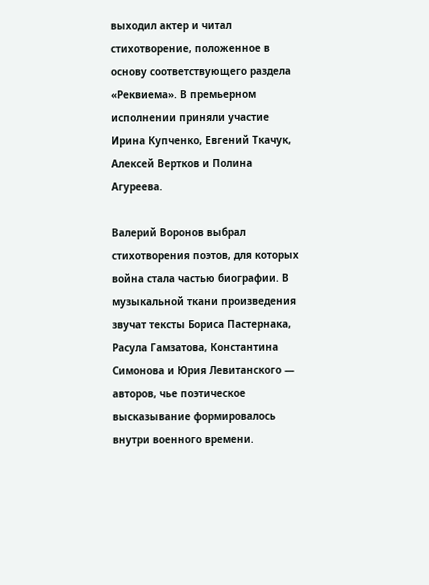выходил актер и читал стихотворение, положенное в основу соответствующего раздела «Реквиема». В премьерном исполнении приняли участие Ирина Купченко, Евгений Ткачук, Алексей Вертков и Полина Агуреева.

Валерий Воронов выбрал стихотворения поэтов, для которых война стала частью биографии. В музыкальной ткани произведения звучат тексты Бориса Пастернака, Расула Гамзатова, Константина Симонова и Юрия Левитанского — авторов, чье поэтическое высказывание формировалось внутри военного времени.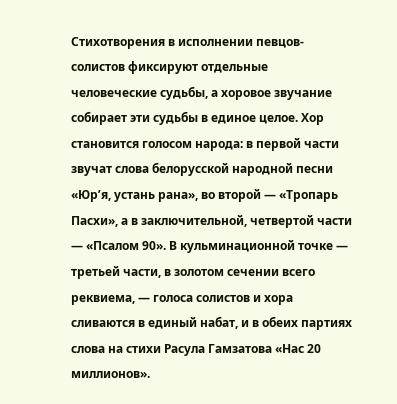Стихотворения в исполнении певцов-солистов фиксируют отдельные человеческие судьбы, а хоровое звучание собирает эти судьбы в единое целое. Хор становится голосом народа: в первой части звучат слова белорусской народной песни «Юр’я, устань рана», во второй — «Тропарь Пасхи», а в заключительной, четвертой части — «Псалом 90». В кульминационной точке — третьей части, в золотом сечении всего реквиема, — голоса солистов и хора сливаются в единый набат, и в обеих партиях слова на стихи Расула Гамзатова «Нас 20 миллионов».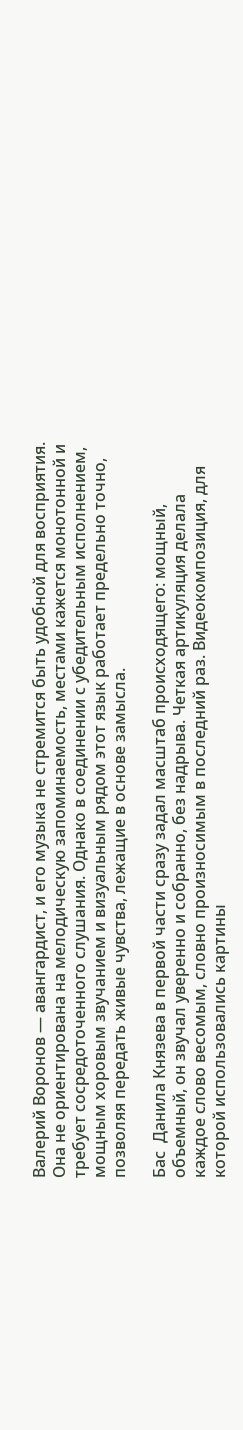Валерий Воронов — авангардист, и его музыка не стремится быть удобной для восприятия. Она не ориентирована на мелодическую запоминаемость, местами кажется монотонной и требует сосредоточенного слушания. Однако в соединении с убедительным исполнением, мощным хоровым звучанием и визуальным рядом этот язык работает предельно точно, позволяя передать живые чувства, лежащие в основе замысла.

Бас  Данила Князева в первой части сразу задал масштаб происходящего: мощный, объемный, он звучал уверенно и собранно, без надрыва. Четкая артикуляция делала каждое слово весомым, словно произносимым в последний раз. Видеокомпозиция, для которой использовались картины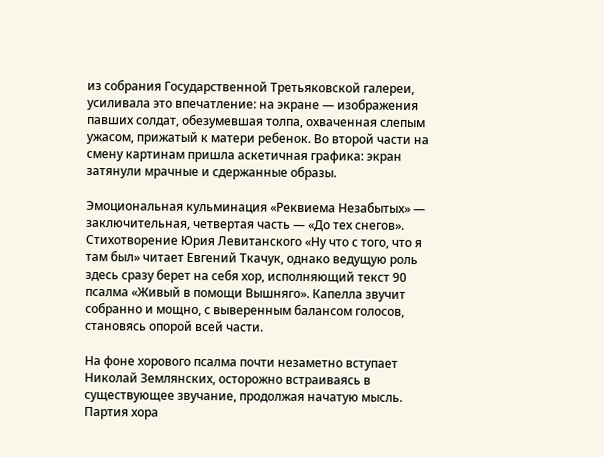из собрания Государственной Третьяковской галереи,  усиливала это впечатление: на экране — изображения павших солдат, обезумевшая толпа, охваченная слепым ужасом, прижатый к матери ребенок. Во второй части на смену картинам пришла аскетичная графика: экран затянули мрачные и сдержанные образы.

Эмоциональная кульминация «Реквиема Незабытых» — заключительная, четвертая часть — «До тех снегов». Стихотворение Юрия Левитанского «Ну что с того, что я там был» читает Евгений Ткачук, однако ведущую роль здесь сразу берет на себя хор, исполняющий текст 90 псалма «Живый в помощи Вышняго». Капелла звучит собранно и мощно, с выверенным балансом голосов, становясь опорой всей части.

На фоне хорового псалма почти незаметно вступает Николай Землянских, осторожно встраиваясь в существующее звучание, продолжая начатую мысль. Партия хора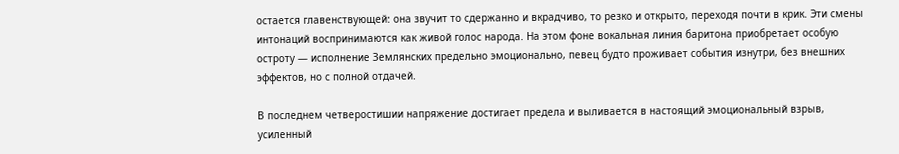остается главенствующей: она звучит то сдержанно и вкрадчиво, то резко и открыто, переходя почти в крик. Эти смены интонаций воспринимаются как живой голос народа. На этом фоне вокальная линия баритона приобретает особую остроту — исполнение Землянских предельно эмоционально, певец будто проживает события изнутри, без внешних эффектов, но с полной отдачей.

В последнем четверостишии напряжение достигает предела и выливается в настоящий эмоциональный взрыв, усиленный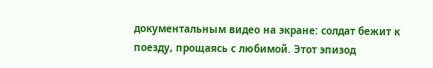документальным видео на экране: солдат бежит к поезду, прощаясь с любимой. Этот эпизод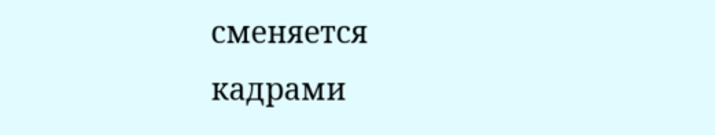сменяется кадрами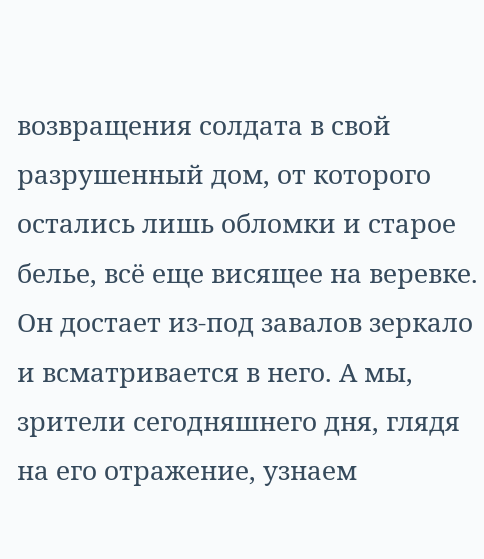возвращения солдата в свой разрушенный дом, от которого остались лишь обломки и старое белье, всё еще висящее на веревке. Он достает из-под завалов зеркало и всматривается в него. А мы, зрители сегодняшнего дня, глядя на его отражение, узнаем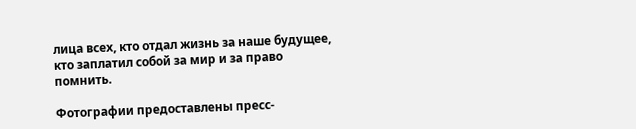лица всех, кто отдал жизнь за наше будущее, кто заплатил собой за мир и за право помнить.

Фотографии предоставлены пресс-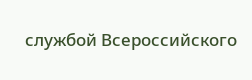службой Всероссийского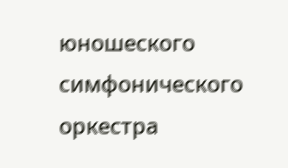юношеского симфонического оркестра